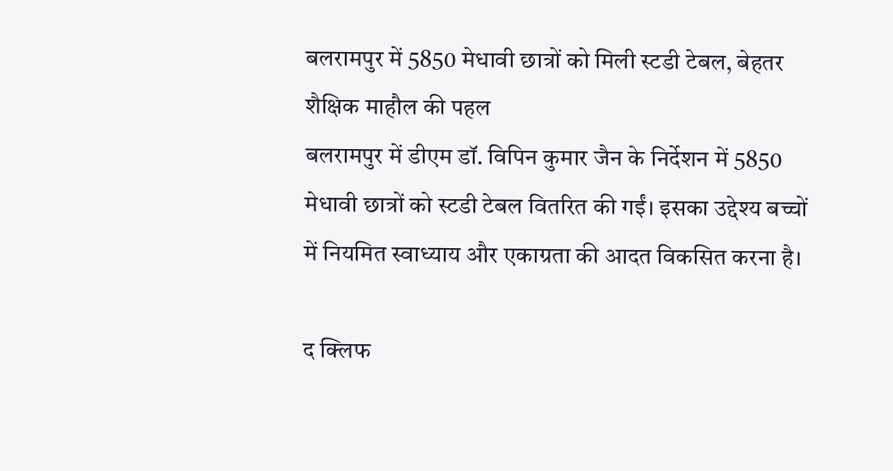बलरामपुर में 5850 मेधावी छात्रों को मिली स्टडी टेबल, बेहतर शैक्षिक माहौल की पहल
बलरामपुर में डीएम डॉ. विपिन कुमार जैन के निर्देशन में 5850 मेधावी छात्रों को स्टडी टेबल वितरित की गईं। इसका उद्देश्य बच्चों में नियमित स्वाध्याय और एकाग्रता की आदत विकसित करना है।

द क्लिफ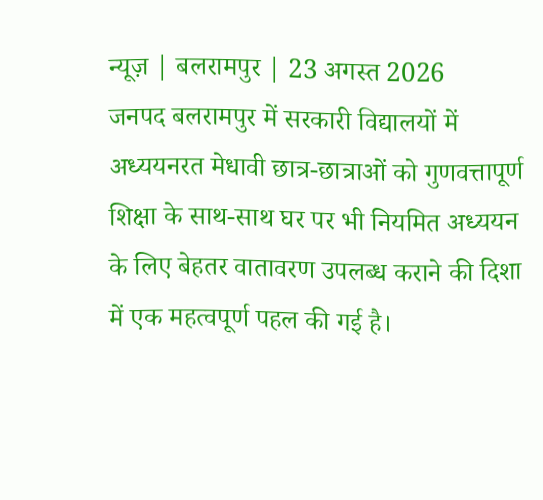न्यूज़ | बलरामपुर | 23 अगस्त 2026
जनपद बलरामपुर में सरकारी विद्यालयों में अध्ययनरत मेधावी छात्र-छात्राओं को गुणवत्तापूर्ण शिक्षा के साथ-साथ घर पर भी नियमित अध्ययन के लिए बेहतर वातावरण उपलब्ध कराने की दिशा में एक महत्वपूर्ण पहल की गई है।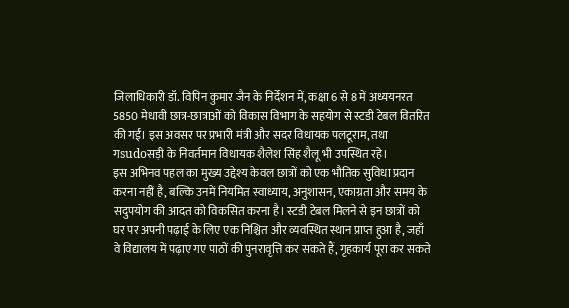जिलाधिकारी डॉ. विपिन कुमार जैन के निर्देशन में, कक्षा 6 से 8 में अध्ययनरत 5850 मेधावी छात्र-छात्राओं को विकास विभाग के सहयोग से स्टडी टेबल वितरित की गईं। इस अवसर पर प्रभारी मंत्री और सदर विधायक पलटूराम, तथा गsudoसड़ी के निवर्तमान विधायक शैलेश सिंह शैलू भी उपस्थित रहे।
इस अभिनव पहल का मुख्य उद्देश्य केवल छात्रों को एक भौतिक सुविधा प्रदान करना नहीं है, बल्कि उनमें नियमित स्वाध्याय, अनुशासन, एकाग्रता और समय के सदुपयोग की आदत को विकसित करना है। स्टडी टेबल मिलने से इन छात्रों को घर पर अपनी पढ़ाई के लिए एक निश्चित और व्यवस्थित स्थान प्राप्त हुआ है, जहाँ वे विद्यालय में पढ़ाए गए पाठों की पुनरावृत्ति कर सकते हैं, गृहकार्य पूरा कर सकते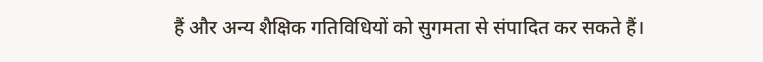हैं और अन्य शैक्षिक गतिविधियों को सुगमता से संपादित कर सकते हैं।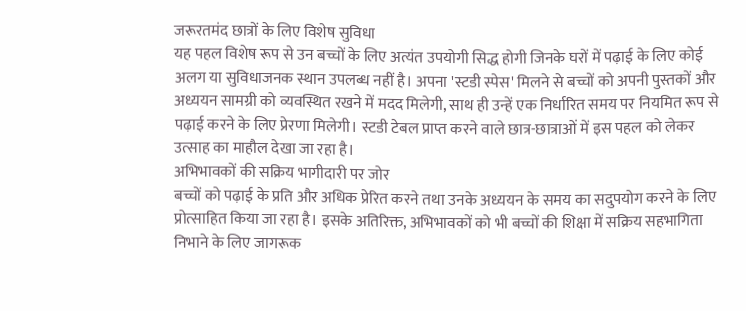जरूरतमंद छात्रों के लिए विशेष सुविधा
यह पहल विशेष रूप से उन बच्चों के लिए अत्यंत उपयोगी सिद्ध होगी जिनके घरों में पढ़ाई के लिए कोई अलग या सुविधाजनक स्थान उपलब्ध नहीं है। अपना 'स्टडी स्पेस' मिलने से बच्चों को अपनी पुस्तकों और अध्ययन सामग्री को व्यवस्थित रखने में मदद मिलेगी, साथ ही उन्हें एक निर्धारित समय पर नियमित रूप से पढ़ाई करने के लिए प्रेरणा मिलेगी। स्टडी टेबल प्राप्त करने वाले छात्र-छात्राओं में इस पहल को लेकर उत्साह का माहौल देखा जा रहा है।
अभिभावकों की सक्रिय भागीदारी पर जोर
बच्चों को पढ़ाई के प्रति और अधिक प्रेरित करने तथा उनके अध्ययन के समय का सदुपयोग करने के लिए प्रोत्साहित किया जा रहा है। इसके अतिरिक्त, अभिभावकों को भी बच्चों की शिक्षा में सक्रिय सहभागिता निभाने के लिए जागरूक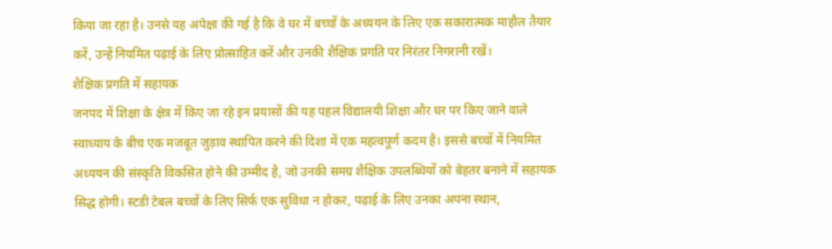किया जा रहा है। उनसे यह अपेक्षा की गई है कि वे घर में बच्चों के अध्ययन के लिए एक सकारात्मक माहौल तैयार करें, उन्हें नियमित पढ़ाई के लिए प्रोत्साहित करें और उनकी शैक्षिक प्रगति पर निरंतर निगरानी रखें।
शैक्षिक प्रगति में सहायक
जनपद में शिक्षा के क्षेत्र में किए जा रहे इन प्रयासों की यह पहल विद्यालयी शिक्षा और घर पर किए जाने वाले स्वाध्याय के बीच एक मजबूत जुड़ाव स्थापित करने की दिशा में एक महत्वपूर्ण कदम है। इससे बच्चों में नियमित अध्ययन की संस्कृति विकसित होने की उम्मीद है, जो उनकी समग्र शैक्षिक उपलब्धियों को बेहतर बनाने में सहायक सिद्ध होगी। स्टडी टेबल बच्चों के लिए सिर्फ एक सुविधा न होकर, पढ़ाई के लिए उनका अपना स्थान,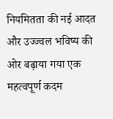नियमितता की नई आदत और उज्ज्वल भविष्य की ओर बढ़ाया गया एक महत्वपूर्ण कदम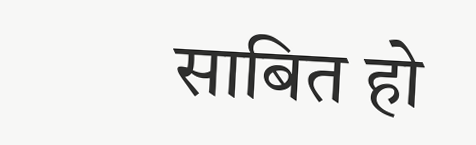साबित हो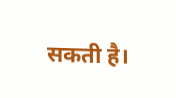सकती है।